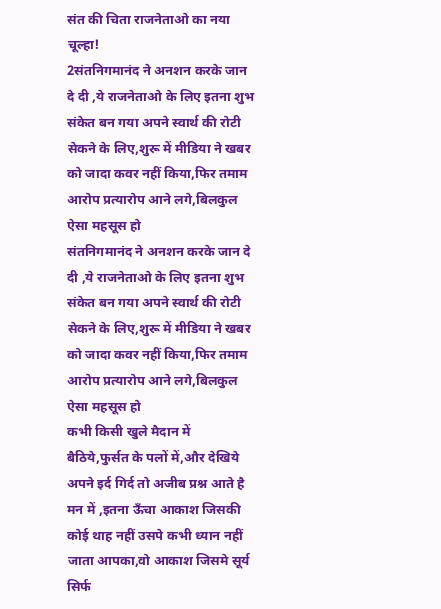संत की चिता राजनेताओ का नया चूल्हा!
2संतनिगमानंद ने अनशन करके जान दे दी ,ये राजनेताओ के लिए इतना शुभ संकेत बन गया अपने स्वार्थ की रोटी सेकने के लिए,शुरू में मीडिया ने खबर को जादा कवर नहीं किया,फिर तमाम आरोप प्रत्यारोप आने लगे,बिलकुल ऐसा महसूस हो
संतनिगमानंद ने अनशन करके जान दे दी ,ये राजनेताओ के लिए इतना शुभ संकेत बन गया अपने स्वार्थ की रोटी सेकने के लिए,शुरू में मीडिया ने खबर को जादा कवर नहीं किया,फिर तमाम आरोप प्रत्यारोप आने लगे,बिलकुल ऐसा महसूस हो
कभी किसी खुले मैदान में बैठिये,फुर्सत के पलों में,और देखिये अपने इर्द गिर्द तो अजीब प्रश्न आते है मन में ,इतना ऊँचा आकाश जिसकी कोई थाह नहीं उसपे कभी ध्यान नहीं जाता आपका,वो आकाश जिसमे सूर्य सिर्फ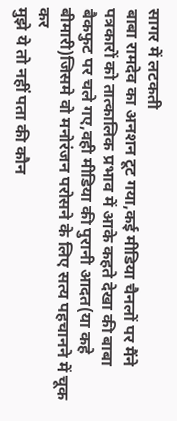सागर में लटकती
बाबा रामदेव का अनशन टूट गया,कई मीडिया चैनलों पर मैंने पत्रकारों को तात्कालिक प्रभाव में आके कहते देखा की बाबा बैकफुट पर चले गए,वही मीडिया की पुरानी आदत(या कहे बीमारी)जिसमे वो मनोरंजन परोसने के लिए सत्य पहचानने में चूक कर
मुझे ये तो नहीं पता की कौन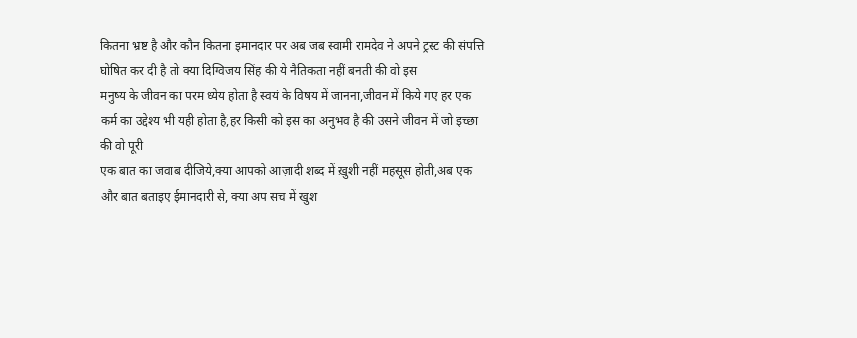कितना भ्रष्ट है और कौन कितना इमानदार पर अब जब स्वामी रामदेव ने अपने ट्रस्ट की संपत्ति घोषित कर दी है तो क्या दिग्विजय सिंह की ये नैतिकता नहीं बनती की वो इस
मनुष्य के जीवन का परम ध्येय होता है स्वयं के विषय में जानना,जीवन में किये गए हर एक कर्म का उद्देश्य भी यही होता है,हर किसी को इस का अनुभव है की उसने जीवन में जो इच्छा की वो पूरी
एक बात का जवाब दीजिये,क्या आपको आज़ादी शब्द में ख़ुशी नहीं महसूस होती,अब एक और बात बताइए ईमानदारी से, क्या अप सच में खुश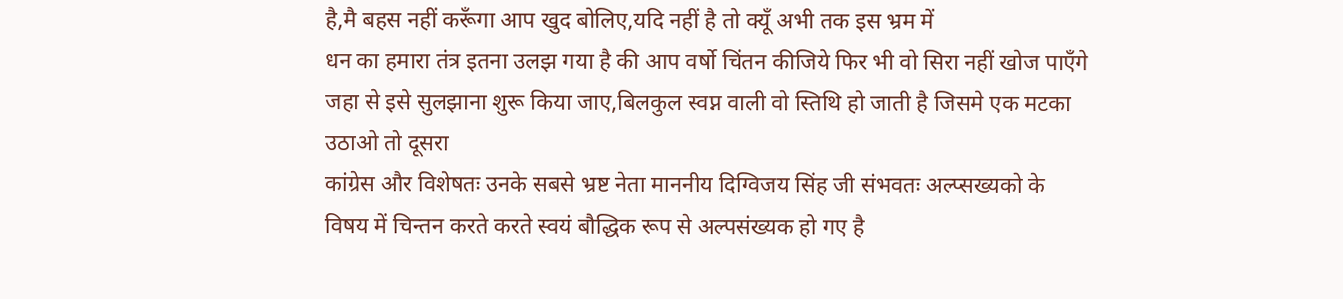है,मै बहस नहीं करूँगा आप खुद बोलिए,यदि नहीं है तो क्यूँ अभी तक इस भ्रम में
धन का हमारा तंत्र इतना उलझ गया है की आप वर्षो चिंतन कीजिये फिर भी वो सिरा नहीं खोज पाएँगे जहा से इसे सुलझाना शुरू किया जाए,बिलकुल स्वप्न वाली वो स्तिथि हो जाती है जिसमे एक मटका उठाओ तो दूसरा
कांग्रेस और विशेषतः उनके सबसे भ्रष्ट नेता माननीय दिग्विजय सिंह जी संभवतः अल्प्सख्यको के विषय में चिन्तन करते करते स्वयं बौद्धिक रूप से अल्पसंख्यक हो गए है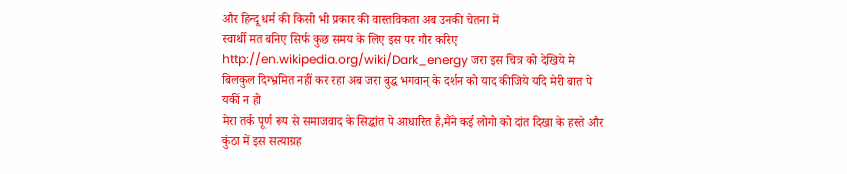और हिन्दू धर्म की किसी भी प्रकार की वास्तविकता अब उनकी चेतना में
स्वार्थी मत बनिए सिर्फ कुछ समय के लिए इस पर गौर करिए http://en.wikipedia.org/wiki/Dark_energy जरा इस चित्र को देखिये मे बिलकुल दिग्भ्रमित नहीं कर रहा अब जरा बुद्ध भगवान् के दर्शन को याद कीजिये यदि मेरी बात पे यकीं न हो
मेरा तर्क पूर्ण रूप से समाजवाद के सिद्धांत पे आधारित है,मैंने कई लोगो को दांत दिखा के हस्ते और कुंठा में इस सत्याग्रह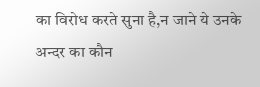का विरोध करते सुना है,न जाने ये उनके अन्दर का कौन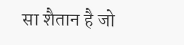सा शैतान है जो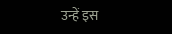उन्हें इस